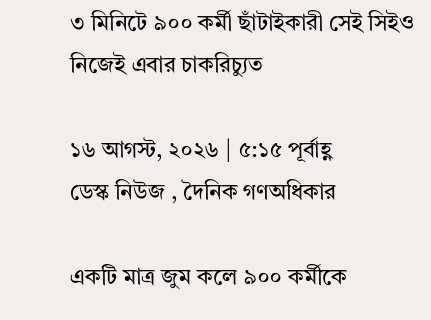৩ মিনিটে ৯০০ কর্মী ছাঁটাইকারী সেই সিইও নিজেই এবার চাকরিচ্যুত

১৬ আগস্ট, ২০২৬ | ৫:১৫ পূর্বাহ্ণ
ডেস্ক নিউজ , দৈনিক গণঅধিকার

একটি মাত্র জুম কলে ৯০০ কর্মীকে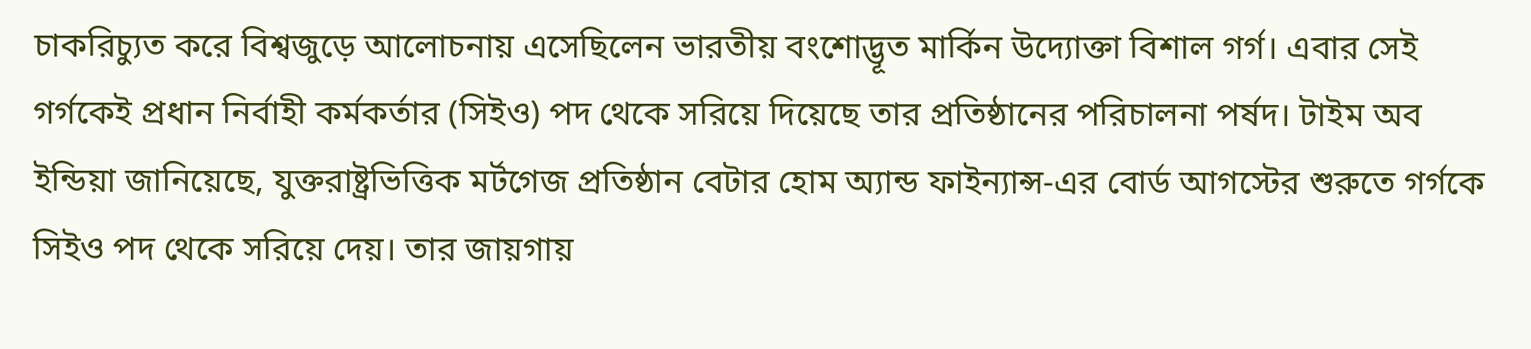চাকরিচ্যুত করে বিশ্বজুড়ে আলোচনায় এসেছিলেন ভারতীয় বংশোদ্ভূত মার্কিন উদ্যোক্তা বিশাল গর্গ। এবার সেই গর্গকেই প্রধান নির্বাহী কর্মকর্তার (সিইও) পদ থেকে সরিয়ে দিয়েছে তার প্রতিষ্ঠানের পরিচালনা পর্ষদ। টাইম অব ইন্ডিয়া জানিয়েছে, যুক্তরাষ্ট্রভিত্তিক মর্টগেজ প্রতিষ্ঠান বেটার হোম অ্যান্ড ফাইন্যান্স-এর বোর্ড আগস্টের শুরুতে গর্গকে সিইও পদ থেকে সরিয়ে দেয়। তার জায়গায়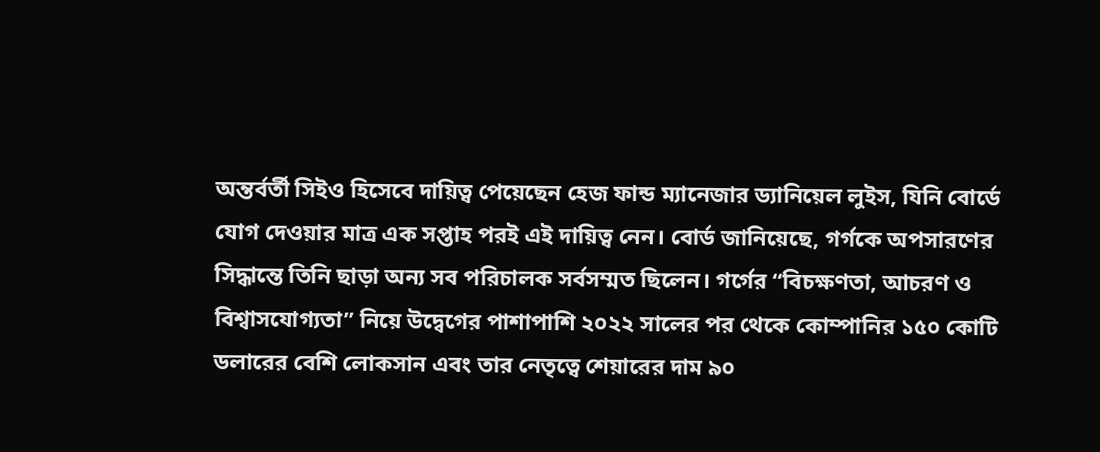অন্তর্বর্তী সিইও হিসেবে দায়িত্ব পেয়েছেন হেজ ফান্ড ম্যানেজার ড্যানিয়েল লুইস, যিনি বোর্ডে যোগ দেওয়ার মাত্র এক সপ্তাহ পরই এই দায়িত্ব নেন। বোর্ড জানিয়েছে, গর্গকে অপসারণের সিদ্ধান্তে তিনি ছাড়া অন্য সব পরিচালক সর্বসম্মত ছিলেন। গর্গের “বিচক্ষণতা, আচরণ ও বিশ্বাসযোগ্যতা” নিয়ে উদ্বেগের পাশাপাশি ২০২২ সালের পর থেকে কোম্পানির ১৫০ কোটি ডলারের বেশি লোকসান এবং তার নেতৃত্বে শেয়ারের দাম ৯০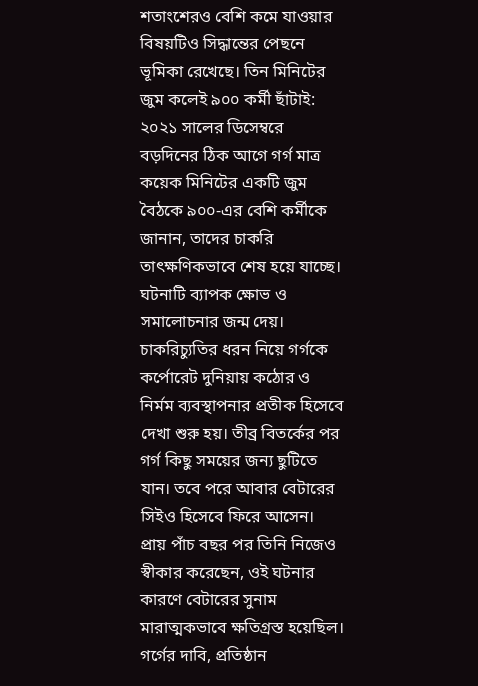শতাংশেরও বেশি কমে যাওয়ার বিষয়টিও সিদ্ধান্তের পেছনে ভূমিকা রেখেছে। তিন মিনিটের জুম কলেই ৯০০ কর্মী ছাঁটাই: ২০২১ সালের ডিসেম্বরে বড়দিনের ঠিক আগে গর্গ মাত্র কয়েক মিনিটের একটি জুম বৈঠকে ৯০০-এর বেশি কর্মীকে জানান, তাদের চাকরি তাৎক্ষণিকভাবে শেষ হয়ে যাচ্ছে। ঘটনাটি ব্যাপক ক্ষোভ ও সমালোচনার জন্ম দেয়। চাকরিচ্যুতির ধরন নিয়ে গর্গকে কর্পোরেট দুনিয়ায় কঠোর ও নির্মম ব্যবস্থাপনার প্রতীক হিসেবে দেখা শুরু হয়। তীব্র বিতর্কের পর গর্গ কিছু সময়ের জন্য ছুটিতে যান। তবে পরে আবার বেটারের সিইও হিসেবে ফিরে আসেন। প্রায় পাঁচ বছর পর তিনি নিজেও স্বীকার করেছেন, ওই ঘটনার কারণে বেটারের সুনাম মারাত্মকভাবে ক্ষতিগ্রস্ত হয়েছিল। গর্গের দাবি, প্রতিষ্ঠান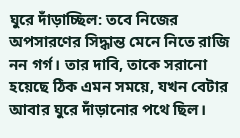ঘুরে দাঁড়াচ্ছিল: তবে নিজের অপসারণের সিদ্ধান্ত মেনে নিতে রাজি নন গর্গ। তার দাবি, তাকে সরানো হয়েছে ঠিক এমন সময়ে, যখন বেটার আবার ঘুরে দাঁড়ানোর পথে ছিল।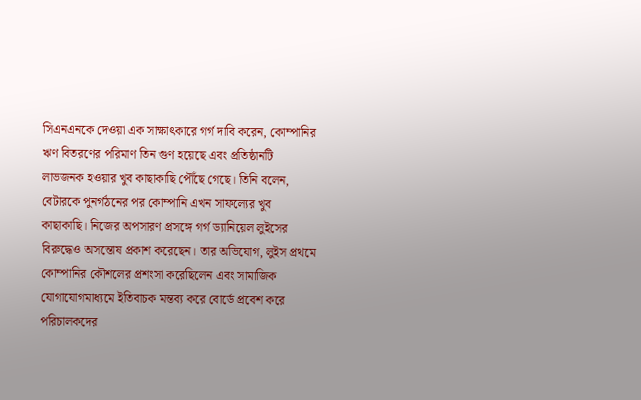সিএনএনকে দেওয়া এক সাক্ষাৎকারে গর্গ দাবি করেন, কোম্পানির ঋণ বিতরণের পরিমাণ তিন গুণ হয়েছে এবং প্রতিষ্ঠানটি লাভজনক হওয়ার খুব কাছাকাছি পৌঁছে গেছে। তিনি বলেন, বেটারকে পুনর্গঠনের পর কোম্পানি এখন সাফল্যের খুব কাছাকাছি। নিজের অপসারণ প্রসঙ্গে গর্গ ড্যানিয়েল লুইসের বিরুদ্ধেও অসন্তোষ প্রকাশ করেছেন। তার অভিযোগ, লুইস প্রথমে কোম্পানির কৌশলের প্রশংসা করেছিলেন এবং সামাজিক যোগাযোগমাধ্যমে ইতিবাচক মন্তব্য করে বোর্ডে প্রবেশ করে পরিচালকদের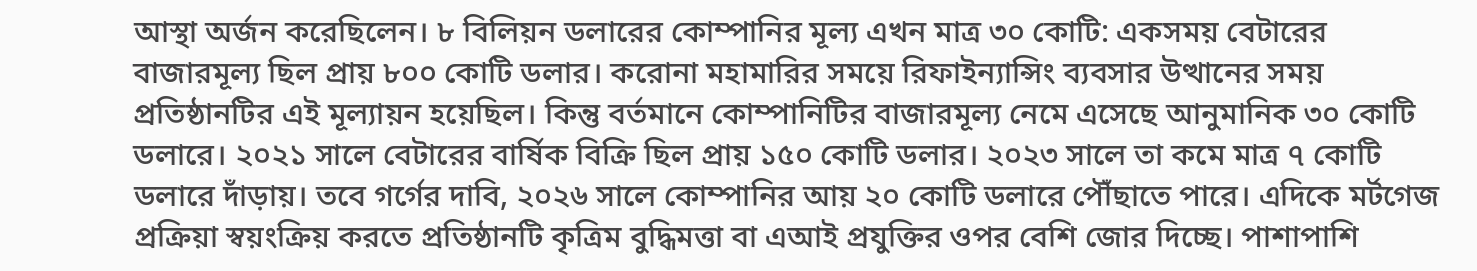আস্থা অর্জন করেছিলেন। ৮ বিলিয়ন ডলারের কোম্পানির মূল্য এখন মাত্র ৩০ কোটি: একসময় বেটারের বাজারমূল্য ছিল প্রায় ৮০০ কোটি ডলার। করোনা মহামারির সময়ে রিফাইন্যান্সিং ব্যবসার উত্থানের সময় প্রতিষ্ঠানটির এই মূল্যায়ন হয়েছিল। কিন্তু বর্তমানে কোম্পানিটির বাজারমূল্য নেমে এসেছে আনুমানিক ৩০ কোটি ডলারে। ২০২১ সালে বেটারের বার্ষিক বিক্রি ছিল প্রায় ১৫০ কোটি ডলার। ২০২৩ সালে তা কমে মাত্র ৭ কোটি ডলারে দাঁড়ায়। তবে গর্গের দাবি, ২০২৬ সালে কোম্পানির আয় ২০ কোটি ডলারে পৌঁছাতে পারে। এদিকে মর্টগেজ প্রক্রিয়া স্বয়ংক্রিয় করতে প্রতিষ্ঠানটি কৃত্রিম বুদ্ধিমত্তা বা এআই প্রযুক্তির ওপর বেশি জোর দিচ্ছে। পাশাপাশি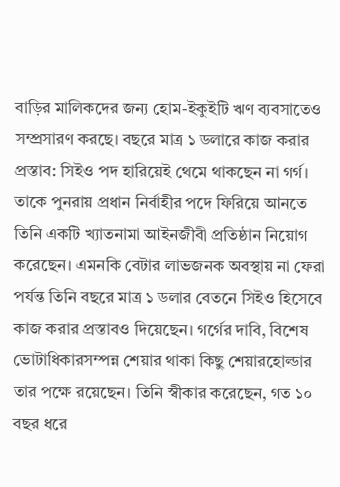বাড়ির মালিকদের জন্য হোম-ইকুইটি ঋণ ব্যবসাতেও সম্প্রসারণ করছে। বছরে মাত্র ১ ডলারে কাজ করার প্রস্তাব: সিইও পদ হারিয়েই থেমে থাকছেন না গর্গ। তাকে পুনরায় প্রধান নির্বাহীর পদে ফিরিয়ে আনতে তিনি একটি খ্যাতনামা আইনজীবী প্রতিষ্ঠান নিয়োগ করেছেন। এমনকি বেটার লাভজনক অবস্থায় না ফেরা পর্যন্ত তিনি বছরে মাত্র ১ ডলার বেতনে সিইও হিসেবে কাজ করার প্রস্তাবও দিয়েছেন। গর্গের দাবি, বিশেষ ভোটাধিকারসম্পন্ন শেয়ার থাকা কিছু শেয়ারহোল্ডার তার পক্ষে রয়েছেন। তিনি স্বীকার করেছেন, গত ১০ বছর ধরে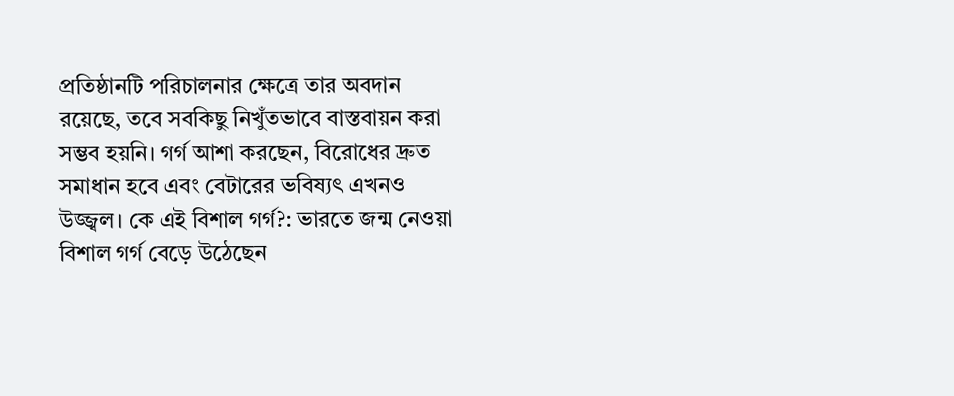প্রতিষ্ঠানটি পরিচালনার ক্ষেত্রে তার অবদান রয়েছে, তবে সবকিছু নিখুঁতভাবে বাস্তবায়ন করা সম্ভব হয়নি। গর্গ আশা করছেন, বিরোধের দ্রুত সমাধান হবে এবং বেটারের ভবিষ্যৎ এখনও উজ্জ্বল। কে এই বিশাল গর্গ?: ভারতে জন্ম নেওয়া বিশাল গর্গ বেড়ে উঠেছেন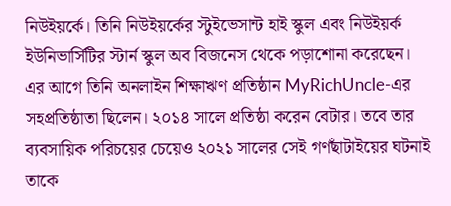নিউইয়র্কে। তিনি নিউইয়র্কের স্টুইভেসান্ট হাই স্কুল এবং নিউইয়র্ক ইউনিভার্সিটির স্টার্ন স্কুল অব বিজনেস থেকে পড়াশোনা করেছেন। এর আগে তিনি অনলাইন শিক্ষাঋণ প্রতিষ্ঠান MyRichUncle-এর সহপ্রতিষ্ঠাতা ছিলেন। ২০১৪ সালে প্রতিষ্ঠা করেন বেটার। তবে তার ব্যবসায়িক পরিচয়ের চেয়েও ২০২১ সালের সেই গণছাঁটাইয়ের ঘটনাই তাকে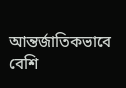আন্তর্জাতিকভাবে বেশি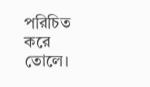পরিচিত করে তোলে।